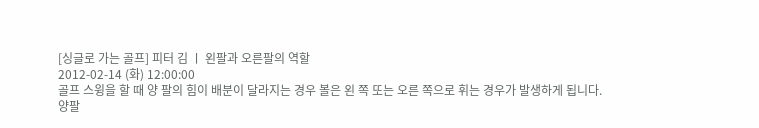[싱글로 가는 골프] 피터 김 ㅣ 왼팔과 오른팔의 역할
2012-02-14 (화) 12:00:00
골프 스윙을 할 때 양 팔의 힘이 배분이 달라지는 경우 볼은 왼 쪽 또는 오른 쪽으로 휘는 경우가 발생하게 됩니다.
양팔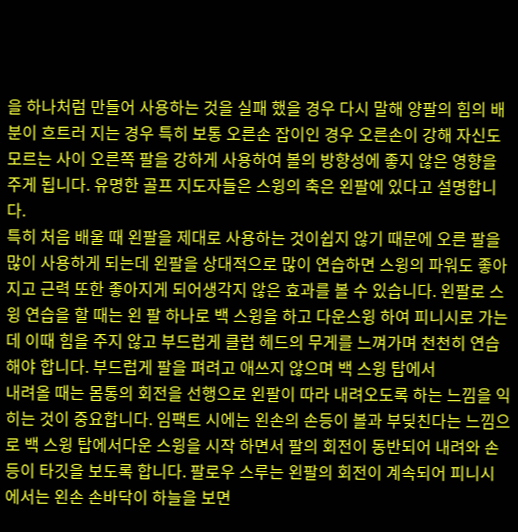을 하나처럼 만들어 사용하는 것을 실패 했을 경우 다시 말해 양팔의 힘의 배분이 흐트러 지는 경우 특히 보통 오른손 잡이인 경우 오른손이 강해 자신도 모르는 사이 오른쪽 팔을 강하게 사용하여 볼의 방향성에 좋지 않은 영향을 주게 됩니다. 유명한 골프 지도자들은 스윙의 축은 왼팔에 있다고 설명합니다.
특히 처음 배울 때 왼팔을 제대로 사용하는 것이쉽지 않기 때문에 오른 팔을 많이 사용하게 되는데 왼팔을 상대적으로 많이 연습하면 스윙의 파워도 좋아지고 근력 또한 좋아지게 되어생각지 않은 효과를 볼 수 있습니다. 왼팔로 스윙 연습을 할 때는 왼 팔 하나로 백 스윙을 하고 다운스윙 하여 피니시로 가는데 이때 힘을 주지 않고 부드럽게 클럽 헤드의 무게를 느껴가며 천천히 연습해야 합니다. 부드럽게 팔을 펴려고 애쓰지 않으며 백 스윙 탑에서
내려올 때는 몸통의 회전을 선행으로 왼팔이 따라 내려오도록 하는 느낌을 익히는 것이 중요합니다. 임팩트 시에는 왼손의 손등이 볼과 부딪친다는 느낌으로 백 스윙 탑에서다운 스윙을 시작 하면서 팔의 회전이 동반되어 내려와 손등이 타깃을 보도록 합니다. 팔로우 스루는 왼팔의 회전이 계속되어 피니시 에서는 왼손 손바닥이 하늘을 보면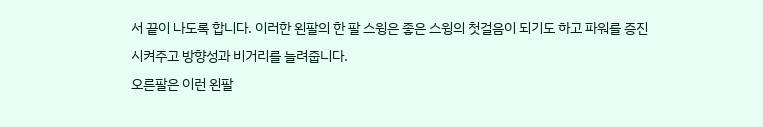서 끝이 나도록 합니다. 이러한 왼팔의 한 팔 스윙은 좋은 스윙의 첫걸음이 되기도 하고 파워를 증진시켜주고 방향성과 비거리를 늘려줍니다.
오른팔은 이런 왼팔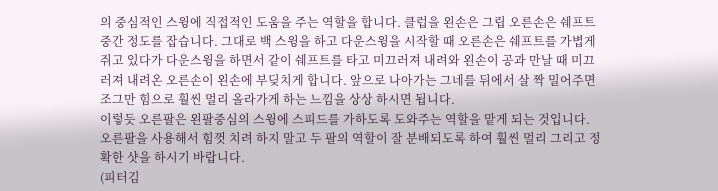의 중심적인 스윙에 직접적인 도움을 주는 역할을 합니다. 클럽을 왼손은 그립 오른손은 쉐프트 중간 정도를 잡습니다. 그대로 백 스윙을 하고 다운스윙을 시작할 때 오른손은 쉐프트를 가볍게 쥐고 있다가 다운스윙을 하면서 같이 쉐프트를 타고 미끄러져 내려와 왼손이 공과 만날 때 미끄러져 내려온 오른손이 왼손에 부딪치게 합니다. 앞으로 나아가는 그네를 뒤에서 살 짝 밀어주면 조그만 힘으로 훨씬 멀리 올라가게 하는 느낌을 상상 하시면 됩니다.
이렇듯 오른팔은 왼팔중심의 스윙에 스피드를 가하도록 도와주는 역할을 맡게 되는 것입니다. 오른팔을 사용해서 힘껏 치려 하지 말고 두 팔의 역할이 잘 분배되도록 하여 훨씬 멀리 그리고 정확한 샷을 하시기 바랍니다.
(피터김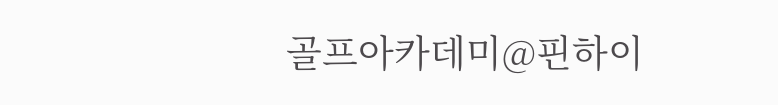골프아카데미@핀하이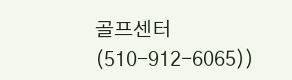골프센터 (510-912-6065))